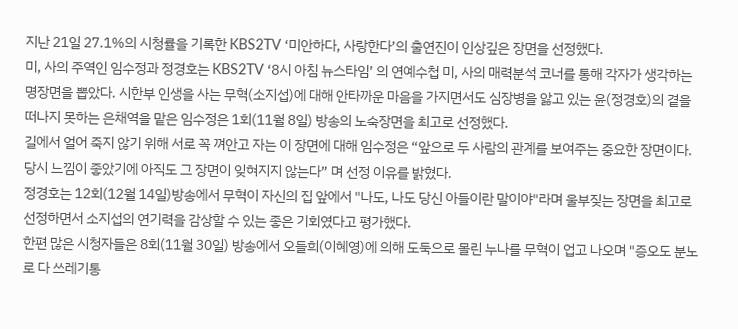지난 21일 27.1%의 시청률을 기록한 KBS2TV ‘미안하다, 사랑한다’의 출연진이 인상깊은 장면을 선정했다.
미, 사의 주역인 임수정과 정경호는 KBS2TV ‘8시 아침 뉴스타임’ 의 연예수첩 미, 사의 매력분석 코너를 통해 각자가 생각하는 명장면을 뽑았다. 시한부 인생을 사는 무혁(소지섭)에 대해 안타까운 마음을 가지면서도 심장병을 앓고 있는 윤(정경호)의 곁을 떠나지 못하는 은채역을 맡은 임수정은 1회(11월 8일) 방송의 노숙장면을 최고로 선정했다.
길에서 얼어 죽지 않기 위해 서로 꼭 껴안고 자는 이 장면에 대해 임수정은 “앞으로 두 사람의 관계를 보여주는 중요한 장면이다. 당시 느낌이 좋았기에 아직도 그 장면이 잊혀지지 않는다” 며 선정 이유를 밝혔다.
정경호는 12회(12월 14일)방송에서 무혁이 자신의 집 앞에서 "나도, 나도 당신 아들이란 말이야"라며 울부짖는 장면을 최고로 선정하면서 소지섭의 연기력을 감상할 수 있는 좋은 기회였다고 평가했다.
한편 많은 시청자들은 8회(11월 30일) 방송에서 오들희(이혜영)에 의해 도둑으로 몰린 누나를 무혁이 업고 나오며 "증오도 분노로 다 쓰레기통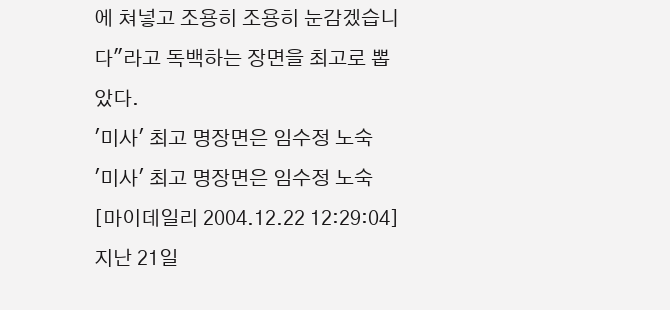에 쳐넣고 조용히 조용히 눈감겠습니다"라고 독백하는 장면을 최고로 뽑았다.
'미사' 최고 명장면은 임수정 노숙
'미사' 최고 명장면은 임수정 노숙
[마이데일리 2004.12.22 12:29:04]
지난 21일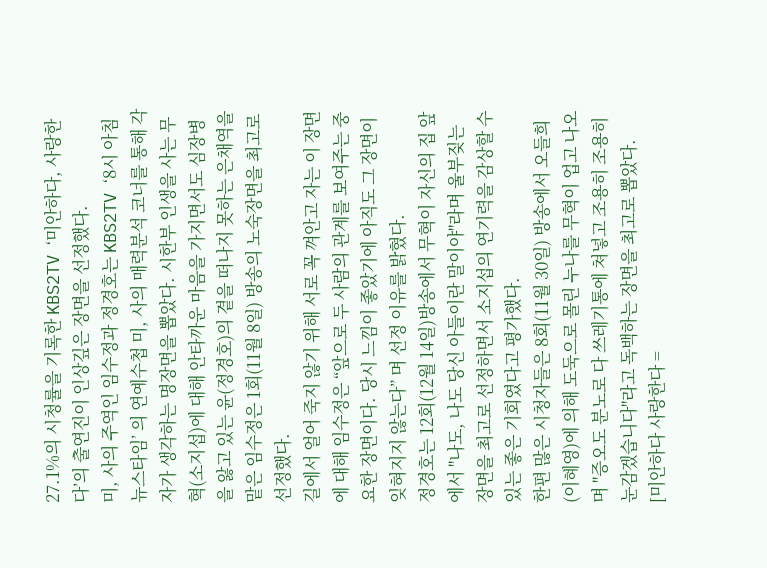27.1%의 시청률을 기록한 KBS2TV ‘미안하다, 사랑한다’의 출연진이 인상깊은 장면을 선정했다.
미, 사의 주역인 임수정과 정경호는 KBS2TV ‘8시 아침 뉴스타임’ 의 연예수첩 미, 사의 매력분석 코너를 통해 각자가 생각하는 명장면을 뽑았다. 시한부 인생을 사는 무혁(소지섭)에 대해 안타까운 마음을 가지면서도 심장병을 앓고 있는 윤(정경호)의 곁을 떠나지 못하는 은채역을 맡은 임수정은 1회(11월 8일) 방송의 노숙장면을 최고로 선정했다.
길에서 얼어 죽지 않기 위해 서로 꼭 껴안고 자는 이 장면에 대해 임수정은 “앞으로 두 사람의 관계를 보여주는 중요한 장면이다. 당시 느낌이 좋았기에 아직도 그 장면이 잊혀지지 않는다” 며 선정 이유를 밝혔다.
정경호는 12회(12월 14일)방송에서 무혁이 자신의 집 앞에서 "나도, 나도 당신 아들이란 말이야"라며 울부짖는 장면을 최고로 선정하면서 소지섭의 연기력을 감상할 수 있는 좋은 기회였다고 평가했다.
한편 많은 시청자들은 8회(11월 30일) 방송에서 오들희(이혜영)에 의해 도둑으로 몰린 누나를 무혁이 업고 나오며 "증오도 분노로 다 쓰레기통에 쳐넣고 조용히 조용히 눈감겠습니다"라고 독백하는 장면을 최고로 뽑았다.
[미안하다 사랑한다 =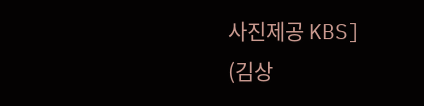사진제공 KBS]
(김상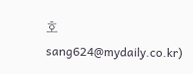호 sang624@mydaily.co.kr)